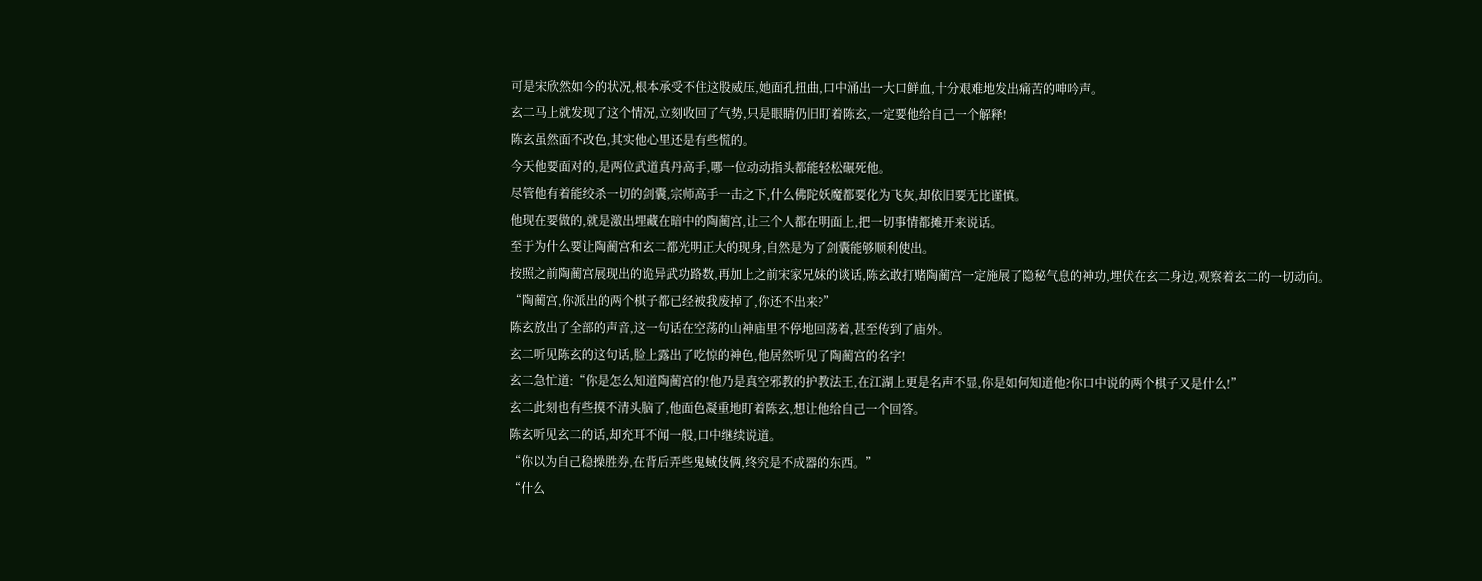可是宋欣然如今的状况,根本承受不住这股威压,她面孔扭曲,口中涌出一大口鲜血,十分艰难地发出痛苦的呻吟声。
玄二马上就发现了这个情况,立刻收回了气势,只是眼睛仍旧盯着陈玄,一定要他给自己一个解释!
陈玄虽然面不改色,其实他心里还是有些慌的。
今天他要面对的,是两位武道真丹高手,哪一位动动指头都能轻松碾死他。
尽管他有着能绞杀一切的剑囊,宗师高手一击之下,什么佛陀妖魔都要化为飞灰,却依旧要无比谨慎。
他现在要做的,就是激出埋藏在暗中的陶蔺宫,让三个人都在明面上,把一切事情都摊开来说话。
至于为什么要让陶蔺宫和玄二都光明正大的现身,自然是为了剑囊能够顺利使出。
按照之前陶蔺宫展现出的诡异武功路数,再加上之前宋家兄妹的谈话,陈玄敢打赌陶蔺宫一定施展了隐秘气息的神功,埋伏在玄二身边,观察着玄二的一切动向。
“陶蔺宫,你派出的两个棋子都已经被我废掉了,你还不出来?”
陈玄放出了全部的声音,这一句话在空荡的山神庙里不停地回荡着,甚至传到了庙外。
玄二听见陈玄的这句话,脸上露出了吃惊的神色,他居然听见了陶蔺宫的名字!
玄二急忙道:“你是怎么知道陶蔺宫的!他乃是真空邪教的护教法王,在江湖上更是名声不显,你是如何知道他?你口中说的两个棋子又是什么!”
玄二此刻也有些摸不清头脑了,他面色凝重地盯着陈玄,想让他给自己一个回答。
陈玄听见玄二的话,却充耳不闻一般,口中继续说道。
“你以为自己稳操胜券,在背后弄些鬼蜮伎俩,终究是不成器的东西。”
“什么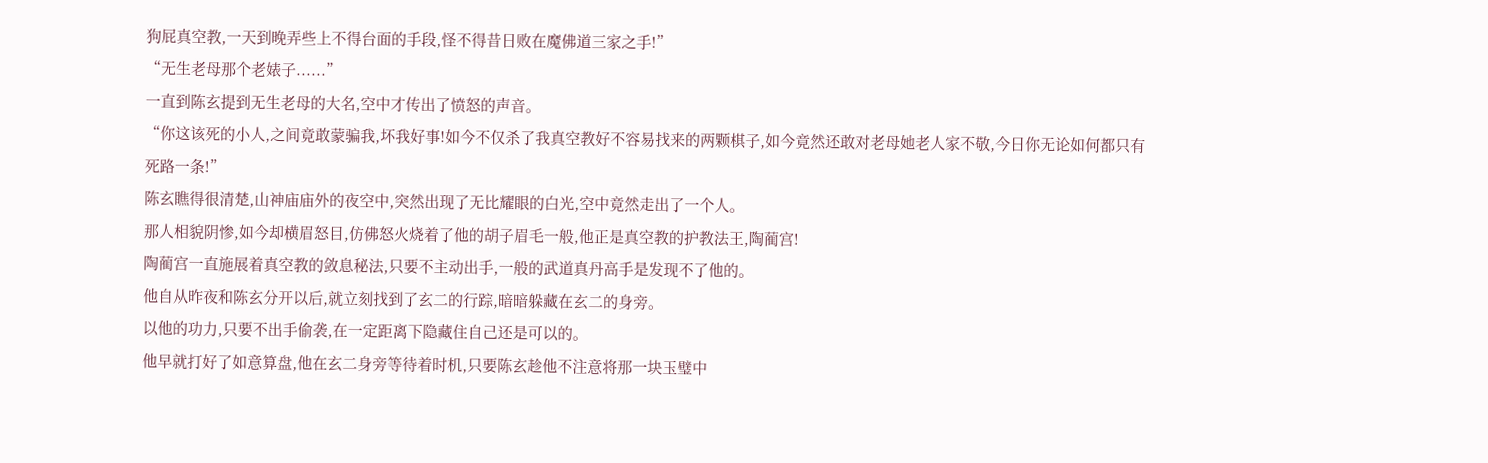狗屁真空教,一天到晚弄些上不得台面的手段,怪不得昔日败在魔佛道三家之手!”
“无生老母那个老婊子......”
一直到陈玄提到无生老母的大名,空中才传出了愤怒的声音。
“你这该死的小人,之间竟敢蒙骗我,坏我好事!如今不仅杀了我真空教好不容易找来的两颗棋子,如今竟然还敢对老母她老人家不敬,今日你无论如何都只有死路一条!”
陈玄瞧得很清楚,山神庙庙外的夜空中,突然出现了无比耀眼的白光,空中竟然走出了一个人。
那人相貌阴惨,如今却横眉怒目,仿佛怒火烧着了他的胡子眉毛一般,他正是真空教的护教法王,陶蔺宫!
陶蔺宫一直施展着真空教的敛息秘法,只要不主动出手,一般的武道真丹高手是发现不了他的。
他自从昨夜和陈玄分开以后,就立刻找到了玄二的行踪,暗暗躲藏在玄二的身旁。
以他的功力,只要不出手偷袭,在一定距离下隐藏住自己还是可以的。
他早就打好了如意算盘,他在玄二身旁等待着时机,只要陈玄趁他不注意将那一块玉璧中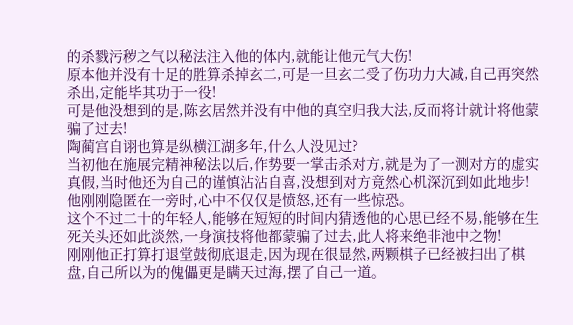的杀戮污秽之气以秘法注入他的体内,就能让他元气大伤!
原本他并没有十足的胜算杀掉玄二,可是一旦玄二受了伤功力大减,自己再突然杀出,定能毕其功于一役!
可是他没想到的是,陈玄居然并没有中他的真空归我大法,反而将计就计将他蒙骗了过去!
陶蔺宫自诩也算是纵横江湖多年,什么人没见过?
当初他在施展完精神秘法以后,作势要一掌击杀对方,就是为了一测对方的虚实真假,当时他还为自己的谨慎沾沾自喜,没想到对方竟然心机深沉到如此地步!
他刚刚隐匿在一旁时,心中不仅仅是愤怒,还有一些惊恐。
这个不过二十的年轻人,能够在短短的时间内猜透他的心思已经不易,能够在生死关头还如此淡然,一身演技将他都蒙骗了过去,此人将来绝非池中之物!
刚刚他正打算打退堂鼓彻底退走,因为现在很显然,两颗棋子已经被扫出了棋盘,自己所以为的傀儡更是瞒天过海,摆了自己一道。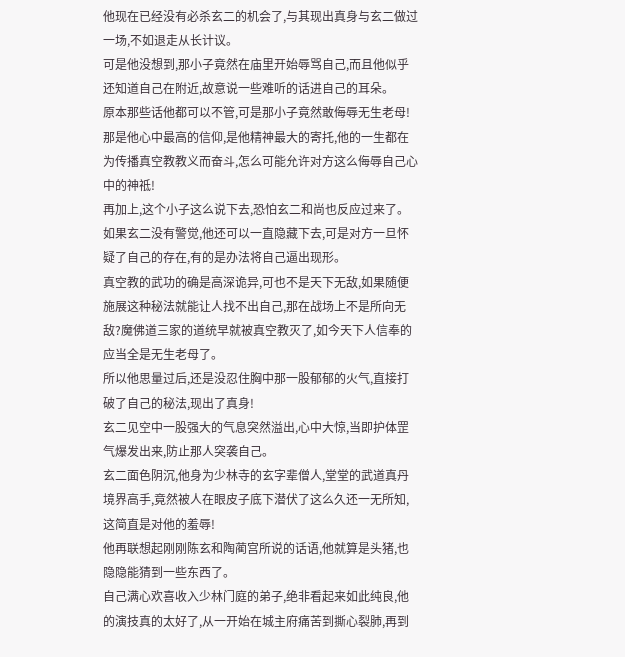他现在已经没有必杀玄二的机会了,与其现出真身与玄二做过一场,不如退走从长计议。
可是他没想到,那小子竟然在庙里开始辱骂自己,而且他似乎还知道自己在附近,故意说一些难听的话进自己的耳朵。
原本那些话他都可以不管,可是那小子竟然敢侮辱无生老母!
那是他心中最高的信仰,是他精神最大的寄托,他的一生都在为传播真空教教义而奋斗,怎么可能允许对方这么侮辱自己心中的神祗!
再加上,这个小子这么说下去,恐怕玄二和尚也反应过来了。
如果玄二没有警觉,他还可以一直隐藏下去,可是对方一旦怀疑了自己的存在,有的是办法将自己逼出现形。
真空教的武功的确是高深诡异,可也不是天下无敌,如果随便施展这种秘法就能让人找不出自己,那在战场上不是所向无敌?魔佛道三家的道统早就被真空教灭了,如今天下人信奉的应当全是无生老母了。
所以他思量过后,还是没忍住胸中那一股郁郁的火气,直接打破了自己的秘法,现出了真身!
玄二见空中一股强大的气息突然溢出,心中大惊,当即护体罡气爆发出来,防止那人突袭自己。
玄二面色阴沉,他身为少林寺的玄字辈僧人,堂堂的武道真丹境界高手,竟然被人在眼皮子底下潜伏了这么久还一无所知,这简直是对他的羞辱!
他再联想起刚刚陈玄和陶蔺宫所说的话语,他就算是头猪,也隐隐能猜到一些东西了。
自己满心欢喜收入少林门庭的弟子,绝非看起来如此纯良,他的演技真的太好了,从一开始在城主府痛苦到撕心裂肺,再到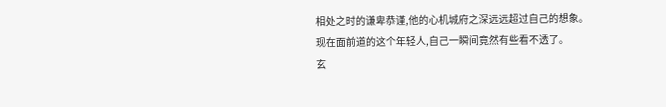相处之时的谦卑恭谨,他的心机城府之深远远超过自己的想象。
现在面前道的这个年轻人,自己一瞬间竟然有些看不透了。
玄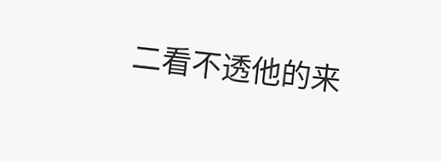二看不透他的来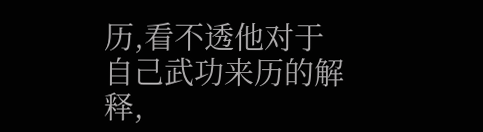历,看不透他对于自己武功来历的解释,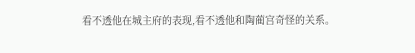看不透他在城主府的表现,看不透他和陶蔺宫奇怪的关系。